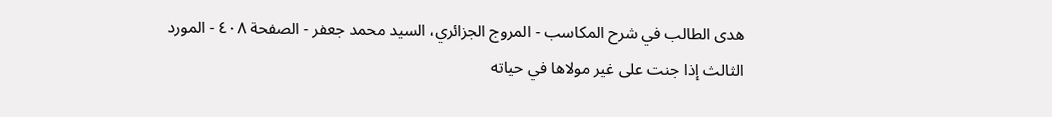هدى الطالب في شرح المكاسب - المروج الجزائري، السيد محمد جعفر - الصفحة ٤٠٨ - المورد الثالث إذا جنت على غير مولاها في حياته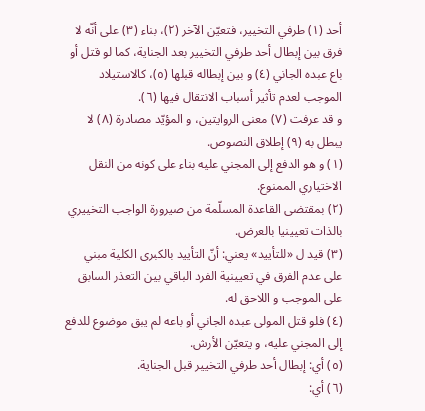أحد (١) طرفي التخيير، فتعيّن الآخر (٢)، بناء (٣) على أنّه لا فرق بين إبطال أحد طرفي التخيير بعد الجناية، كما لو قتل أو باع عبده الجاني (٤) و بين إبطاله قبلها (٥)، كالاستيلاد الموجب لعدم تأثير أسباب الانتقال فيها (٦).
و قد عرفت (٧) معنى الروايتين، و المؤيّد مصادرة (٨) لا يبطل به (٩) إطلاق النصوص.
(١) و هو الدفع إلى المجني عليه بناء على كونه من النقل الاختياري الممنوع.
(٢) بمقتضى القاعدة المسلّمة من صيرورة الواجب التخييري بالذات تعيينيا بالعرض.
(٣) قيد ل «للتأييد» يعني: أنّ التأييد بالكبرى الكلية مبني على عدم الفرق في تعيينية الفرد الباقي بين التعذر السابق على الموجب و اللاحق له.
(٤) فلو قتل المولى عبده الجاني أو باعه لم يبق موضوع للدفع إلى المجني عليه، و يتعيّن الأرش.
(٥) أي: إبطال أحد طرفي التخيير قبل الجناية.
(٦) أي: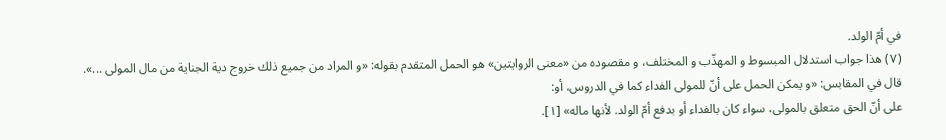في أمّ الولد.
(٧) هذا جواب استدلال المبسوط و المهذّب و المختلف، و مقصوده من «معنى الروايتين» هو الحمل المتقدم بقوله: «و المراد من جميع ذلك خروج دية الجناية من مال المولى ...».
قال في المقابس: «و يمكن الحمل على أنّ للمولى الفداء كما في الدروس، أو:
على أنّ الحق متعلق بالمولى، سواء كان بالفداء أو بدفع أمّ الولد. لأنها ماله» [١].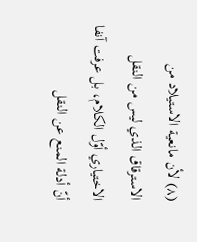(٨) لأن مانعية الاستيلاد من الاسترقاق الذي ليس من النقل الاختياري أوّل الكلام، بل عرفت آنفا أنّ أدلة المنع عن النقل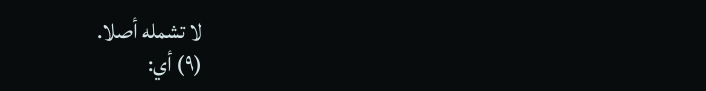لا تشمله أصلا.
(٩) أي: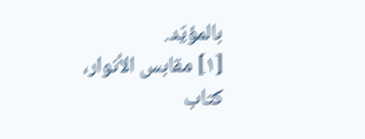بالمؤيّد.
[١] مقابس الأنوار، كتاب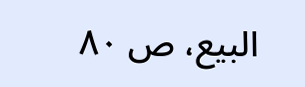البيع، ص ٨٠